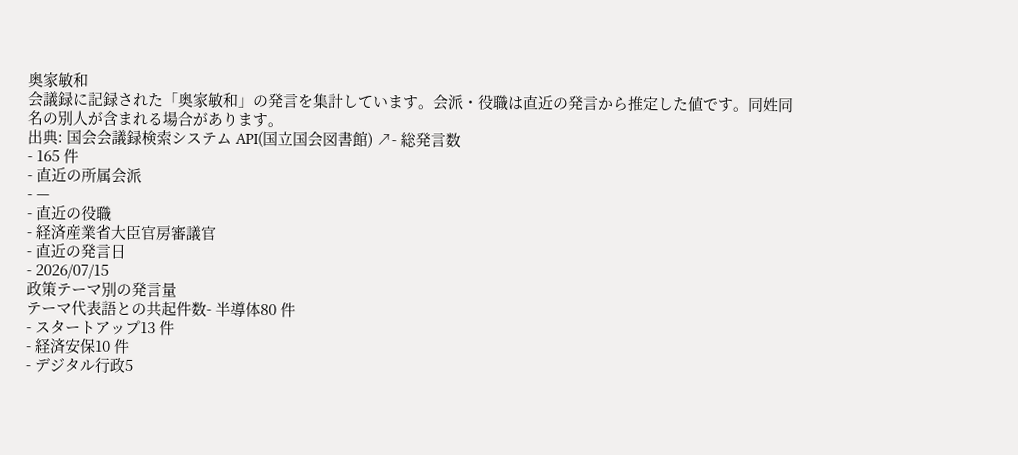奥家敏和
会議録に記録された「奥家敏和」の発言を集計しています。会派・役職は直近の発言から推定した値です。同姓同名の別人が含まれる場合があります。
出典: 国会会議録検索システム API(国立国会図書館) ↗- 総発言数
- 165 件
- 直近の所属会派
- —
- 直近の役職
- 経済産業省大臣官房審議官
- 直近の発言日
- 2026/07/15
政策テーマ別の発言量
テーマ代表語との共起件数- 半導体80 件
- スタートアップ13 件
- 経済安保10 件
- デジタル行政5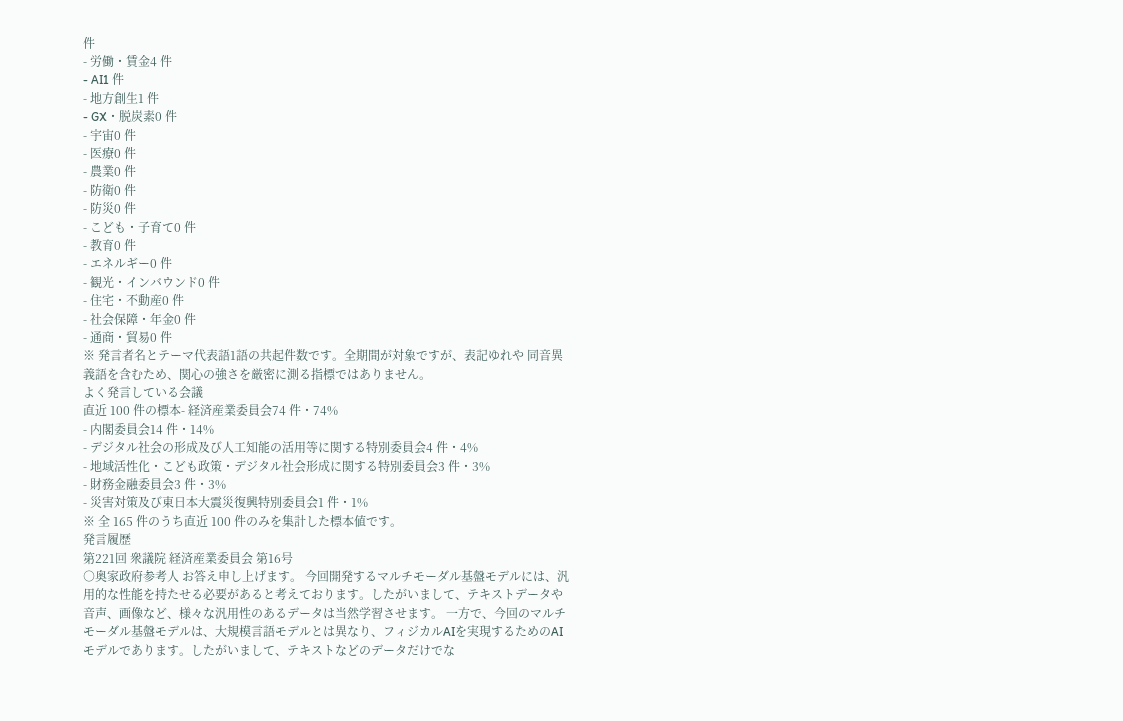件
- 労働・賃金4 件
- AI1 件
- 地方創生1 件
- GX・脱炭素0 件
- 宇宙0 件
- 医療0 件
- 農業0 件
- 防衛0 件
- 防災0 件
- こども・子育て0 件
- 教育0 件
- エネルギー0 件
- 観光・インバウンド0 件
- 住宅・不動産0 件
- 社会保障・年金0 件
- 通商・貿易0 件
※ 発言者名とテーマ代表語1語の共起件数です。全期間が対象ですが、表記ゆれや 同音異義語を含むため、関心の強さを厳密に測る指標ではありません。
よく発言している会議
直近 100 件の標本- 経済産業委員会74 件・74%
- 内閣委員会14 件・14%
- デジタル社会の形成及び人工知能の活用等に関する特別委員会4 件・4%
- 地域活性化・こども政策・デジタル社会形成に関する特別委員会3 件・3%
- 財務金融委員会3 件・3%
- 災害対策及び東日本大震災復興特別委員会1 件・1%
※ 全 165 件のうち直近 100 件のみを集計した標本値です。
発言履歴
第221回 衆議院 経済産業委員会 第16号
○奥家政府参考人 お答え申し上げます。 今回開発するマルチモーダル基盤モデルには、汎用的な性能を持たせる必要があると考えております。したがいまして、テキストデータや音声、画像など、様々な汎用性のあるデータは当然学習させます。 一方で、今回のマルチモーダル基盤モデルは、大規模言語モデルとは異なり、フィジカルAIを実現するためのAIモデルであります。したがいまして、テキストなどのデータだけでな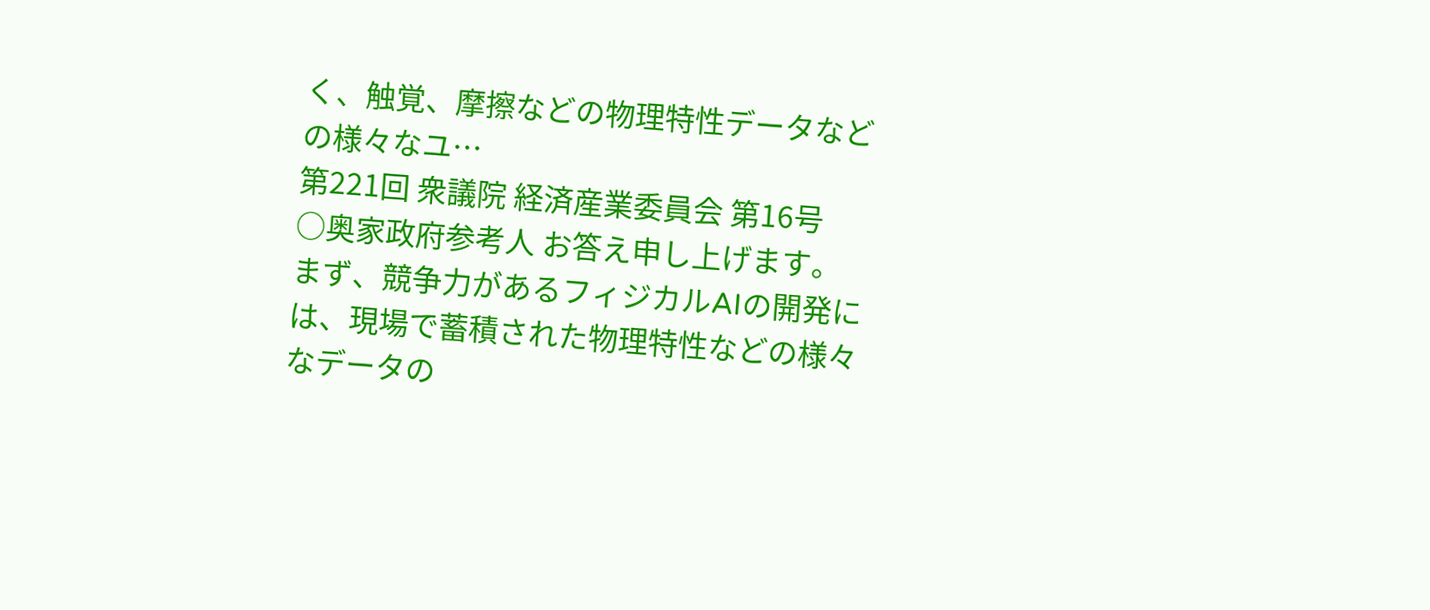く、触覚、摩擦などの物理特性データなどの様々なユ…
第221回 衆議院 経済産業委員会 第16号
○奥家政府参考人 お答え申し上げます。 まず、競争力があるフィジカルAIの開発には、現場で蓄積された物理特性などの様々なデータの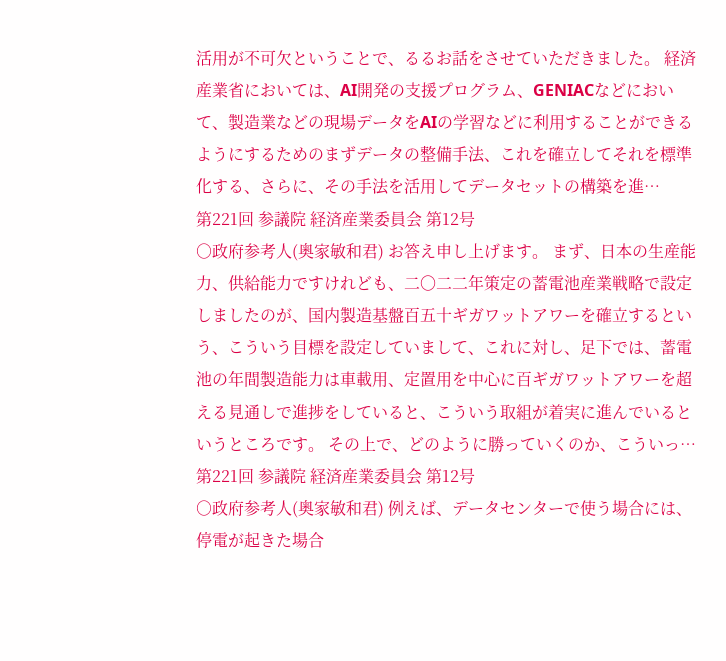活用が不可欠ということで、るるお話をさせていただきました。 経済産業省においては、AI開発の支援プログラム、GENIACなどにおいて、製造業などの現場データをAIの学習などに利用することができるようにするためのまずデータの整備手法、これを確立してそれを標準化する、さらに、その手法を活用してデータセットの構築を進…
第221回 参議院 経済産業委員会 第12号
○政府参考人(奥家敏和君) お答え申し上げます。 まず、日本の生産能力、供給能力ですけれども、二〇二二年策定の蓄電池産業戦略で設定しましたのが、国内製造基盤百五十ギガワットアワーを確立するという、こういう目標を設定していまして、これに対し、足下では、蓄電池の年間製造能力は車載用、定置用を中心に百ギガワットアワーを超える見通しで進捗をしていると、こういう取組が着実に進んでいるというところです。 その上で、どのように勝っていくのか、こういっ…
第221回 参議院 経済産業委員会 第12号
○政府参考人(奥家敏和君) 例えば、データセンターで使う場合には、停電が起きた場合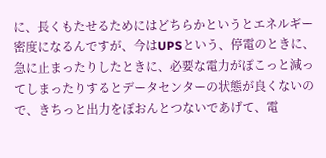に、長くもたせるためにはどちらかというとエネルギー密度になるんですが、今はUPSという、停電のときに、急に止まったりしたときに、必要な電力がぽこっと減ってしまったりするとデータセンターの状態が良くないので、きちっと出力をぼおんとつないであげて、電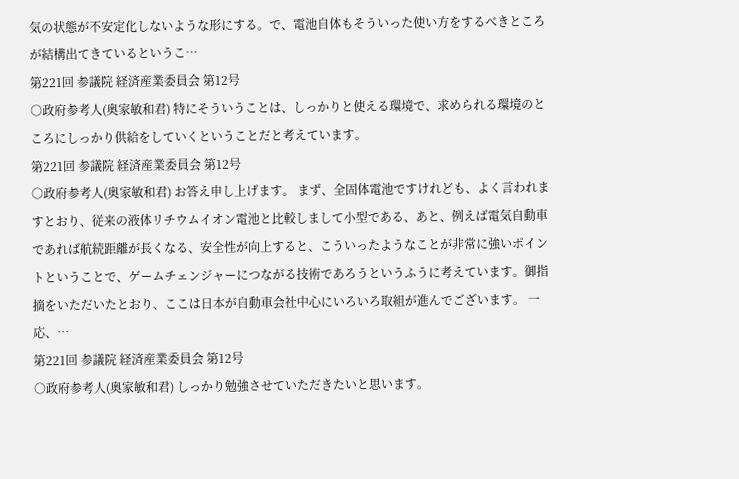気の状態が不安定化しないような形にする。で、電池自体もそういった使い方をするべきところが結構出てきているというこ…
第221回 参議院 経済産業委員会 第12号
○政府参考人(奥家敏和君) 特にそういうことは、しっかりと使える環境で、求められる環境のところにしっかり供給をしていくということだと考えています。
第221回 参議院 経済産業委員会 第12号
○政府参考人(奥家敏和君) お答え申し上げます。 まず、全固体電池ですけれども、よく言われますとおり、従来の液体リチウムイオン電池と比較しまして小型である、あと、例えば電気自動車であれば航続距離が長くなる、安全性が向上すると、こういったようなことが非常に強いポイントということで、ゲームチェンジャーにつながる技術であろうというふうに考えています。御指摘をいただいたとおり、ここは日本が自動車会社中心にいろいろ取組が進んでございます。 一応、…
第221回 参議院 経済産業委員会 第12号
○政府参考人(奥家敏和君) しっかり勉強させていただきたいと思います。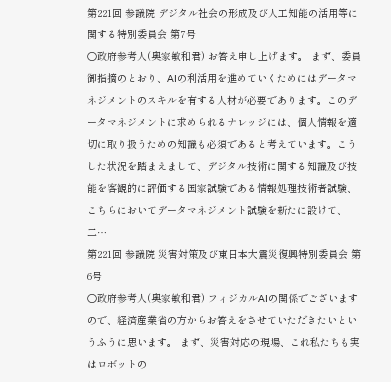第221回 参議院 デジタル社会の形成及び人工知能の活用等に関する特別委員会 第7号
○政府参考人(奥家敏和君) お答え申し上げます。 まず、委員御指摘のとおり、AIの利活用を進めていくためにはデータマネジメントのスキルを有する人材が必要であります。このデータマネジメントに求められるナレッジには、個人情報を適切に取り扱うための知識も必須であると考えています。こうした状況を踏まえまして、デジタル技術に関する知識及び技能を客観的に評価する国家試験である情報処理技術者試験、こちらにおいてデータマネジメント試験を新たに設けて、二…
第221回 参議院 災害対策及び東日本大震災復興特別委員会 第6号
○政府参考人(奥家敏和君) フィジカルAIの関係でございますので、経済産業省の方からお答えをさせていただきたいというふうに思います。 まず、災害対応の現場、これ私たちも実はロボットの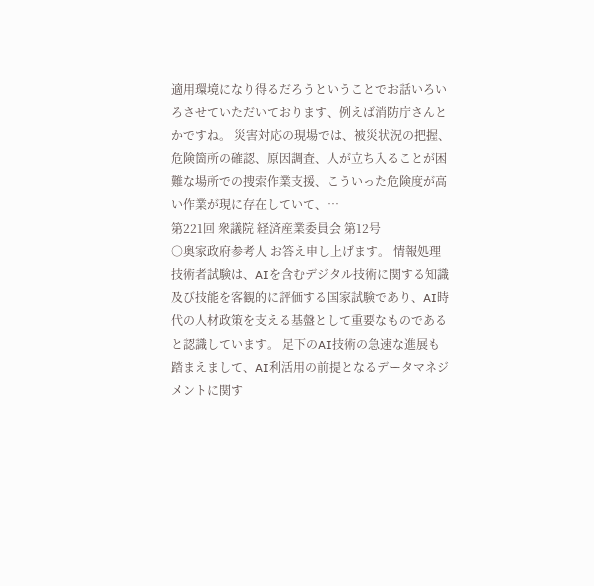適用環境になり得るだろうということでお話いろいろさせていただいております、例えば消防庁さんとかですね。 災害対応の現場では、被災状況の把握、危険箇所の確認、原因調査、人が立ち入ることが困難な場所での捜索作業支援、こういった危険度が高い作業が現に存在していて、…
第221回 衆議院 経済産業委員会 第12号
○奥家政府参考人 お答え申し上げます。 情報処理技術者試験は、AIを含むデジタル技術に関する知識及び技能を客観的に評価する国家試験であり、AI時代の人材政策を支える基盤として重要なものであると認識しています。 足下のAI技術の急速な進展も踏まえまして、AI利活用の前提となるデータマネジメントに関す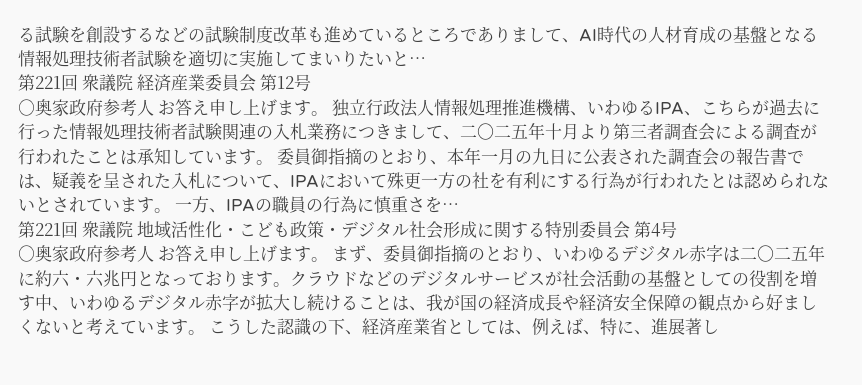る試験を創設するなどの試験制度改革も進めているところでありまして、AI時代の人材育成の基盤となる情報処理技術者試験を適切に実施してまいりたいと…
第221回 衆議院 経済産業委員会 第12号
○奥家政府参考人 お答え申し上げます。 独立行政法人情報処理推進機構、いわゆるIPA、こちらが過去に行った情報処理技術者試験関連の入札業務につきまして、二〇二五年十月より第三者調査会による調査が行われたことは承知しています。 委員御指摘のとおり、本年一月の九日に公表された調査会の報告書では、疑義を呈された入札について、IPAにおいて殊更一方の社を有利にする行為が行われたとは認められないとされています。 一方、IPAの職員の行為に慎重さを…
第221回 衆議院 地域活性化・こども政策・デジタル社会形成に関する特別委員会 第4号
○奥家政府参考人 お答え申し上げます。 まず、委員御指摘のとおり、いわゆるデジタル赤字は二〇二五年に約六・六兆円となっております。クラウドなどのデジタルサービスが社会活動の基盤としての役割を増す中、いわゆるデジタル赤字が拡大し続けることは、我が国の経済成長や経済安全保障の観点から好ましくないと考えています。 こうした認識の下、経済産業省としては、例えば、特に、進展著し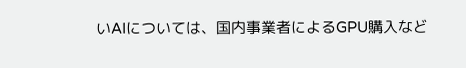いAIについては、国内事業者によるGPU購入など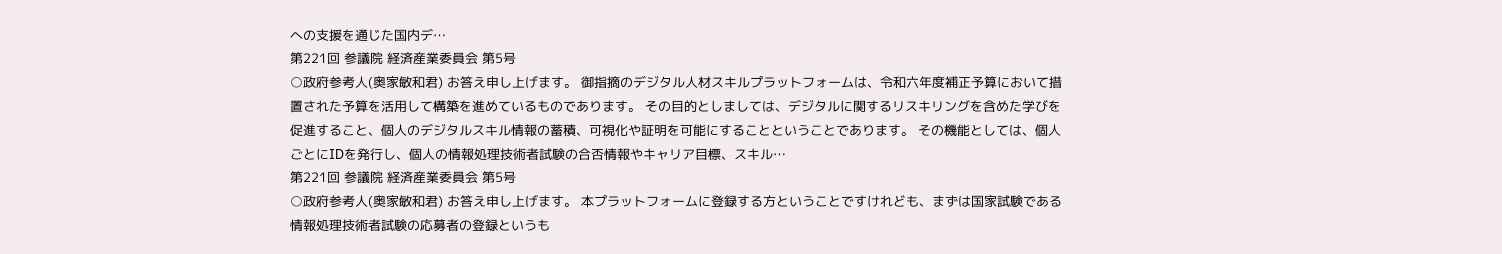への支援を通じた国内デ…
第221回 参議院 経済産業委員会 第5号
○政府参考人(奥家敏和君) お答え申し上げます。 御指摘のデジタル人材スキルプラットフォームは、令和六年度補正予算において措置された予算を活用して構築を進めているものであります。 その目的としましては、デジタルに関するリスキリングを含めた学びを促進すること、個人のデジタルスキル情報の蓄積、可視化や証明を可能にすることということであります。 その機能としては、個人ごとにIDを発行し、個人の情報処理技術者試験の合否情報やキャリア目標、スキル…
第221回 参議院 経済産業委員会 第5号
○政府参考人(奥家敏和君) お答え申し上げます。 本プラットフォームに登録する方ということですけれども、まずは国家試験である情報処理技術者試験の応募者の登録というも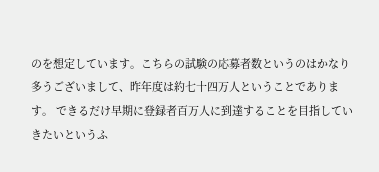のを想定しています。こちらの試験の応募者数というのはかなり多うございまして、昨年度は約七十四万人ということであります。 できるだけ早期に登録者百万人に到達することを目指していきたいというふ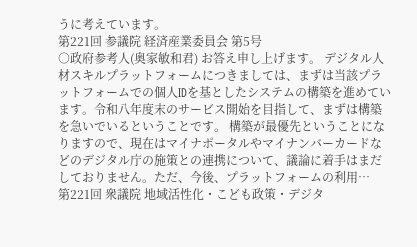うに考えています。
第221回 参議院 経済産業委員会 第5号
○政府参考人(奥家敏和君) お答え申し上げます。 デジタル人材スキルプラットフォームにつきましては、まずは当該プラットフォームでの個人IDを基としたシステムの構築を進めています。令和八年度末のサービス開始を目指して、まずは構築を急いでいるということです。 構築が最優先ということになりますので、現在はマイナポータルやマイナンバーカードなどのデジタル庁の施策との連携について、議論に着手はまだしておりません。ただ、今後、プラットフォームの利用…
第221回 衆議院 地域活性化・こども政策・デジタ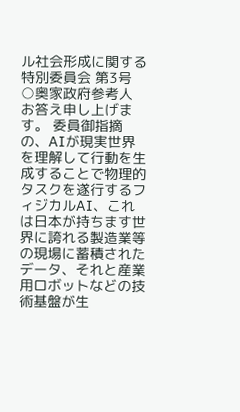ル社会形成に関する特別委員会 第3号
○奥家政府参考人 お答え申し上げます。 委員御指摘の、AIが現実世界を理解して行動を生成することで物理的タスクを遂行するフィジカルAI、これは日本が持ちます世界に誇れる製造業等の現場に蓄積されたデータ、それと産業用ロボットなどの技術基盤が生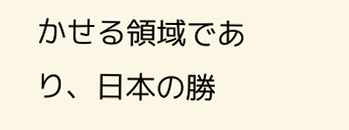かせる領域であり、日本の勝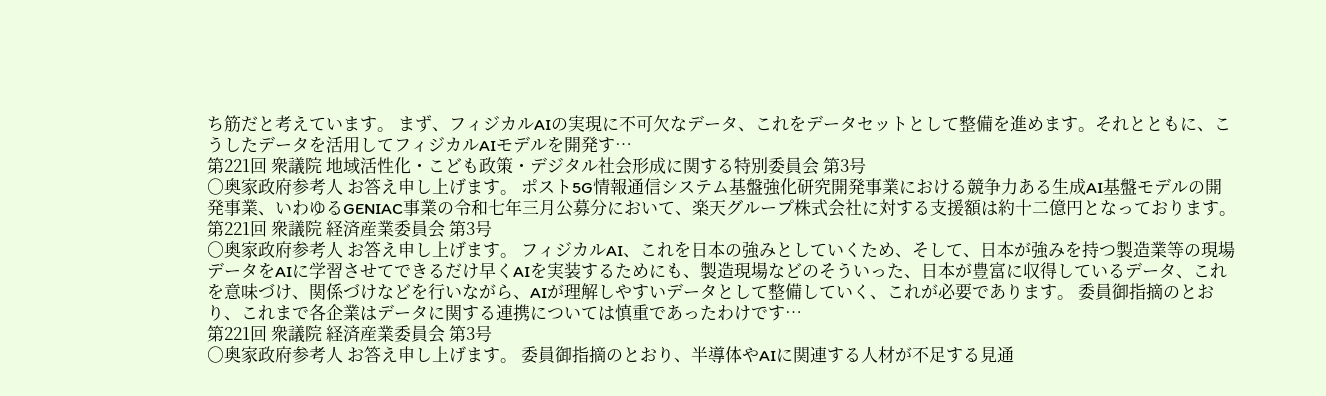ち筋だと考えています。 まず、フィジカルAIの実現に不可欠なデータ、これをデータセットとして整備を進めます。それとともに、こうしたデータを活用してフィジカルAIモデルを開発す…
第221回 衆議院 地域活性化・こども政策・デジタル社会形成に関する特別委員会 第3号
○奥家政府参考人 お答え申し上げます。 ポスト5G情報通信システム基盤強化研究開発事業における競争力ある生成AI基盤モデルの開発事業、いわゆるGENIAC事業の令和七年三月公募分において、楽天グループ株式会社に対する支援額は約十二億円となっております。
第221回 衆議院 経済産業委員会 第3号
○奥家政府参考人 お答え申し上げます。 フィジカルAI、これを日本の強みとしていくため、そして、日本が強みを持つ製造業等の現場データをAIに学習させてできるだけ早くAIを実装するためにも、製造現場などのそういった、日本が豊富に収得しているデータ、これを意味づけ、関係づけなどを行いながら、AIが理解しやすいデータとして整備していく、これが必要であります。 委員御指摘のとおり、これまで各企業はデータに関する連携については慎重であったわけです…
第221回 衆議院 経済産業委員会 第3号
○奥家政府参考人 お答え申し上げます。 委員御指摘のとおり、半導体やAIに関連する人材が不足する見通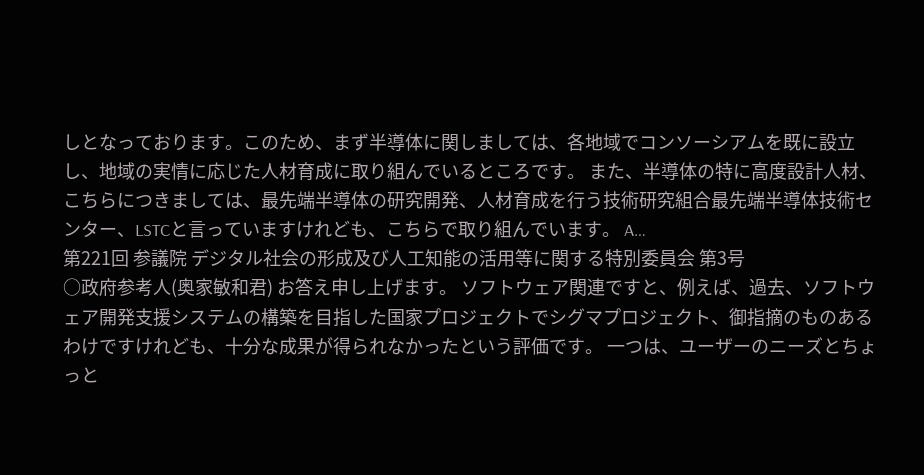しとなっております。このため、まず半導体に関しましては、各地域でコンソーシアムを既に設立し、地域の実情に応じた人材育成に取り組んでいるところです。 また、半導体の特に高度設計人材、こちらにつきましては、最先端半導体の研究開発、人材育成を行う技術研究組合最先端半導体技術センター、LSTCと言っていますけれども、こちらで取り組んでいます。 A…
第221回 参議院 デジタル社会の形成及び人工知能の活用等に関する特別委員会 第3号
○政府参考人(奥家敏和君) お答え申し上げます。 ソフトウェア関連ですと、例えば、過去、ソフトウェア開発支援システムの構築を目指した国家プロジェクトでシグマプロジェクト、御指摘のものあるわけですけれども、十分な成果が得られなかったという評価です。 一つは、ユーザーのニーズとちょっと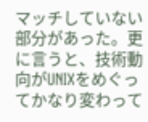マッチしていない部分があった。更に言うと、技術動向がUNIXをめぐってかなり変わって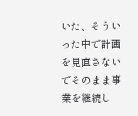いた、そういった中で計画を見直さないでそのまま事業を継続し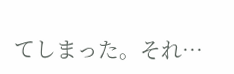てしまった。それ…